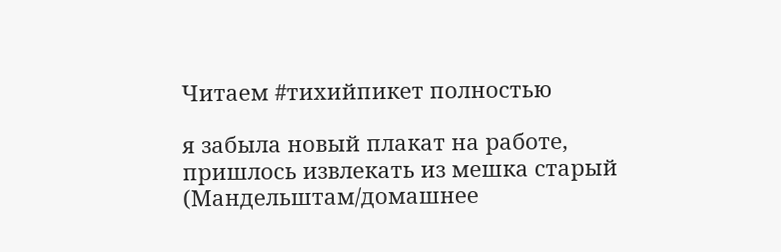Читаем #тихийпикет полностью

я забыла новый плакат на работе, пришлось извлекать из мешка старый (Мандельштам/домашнее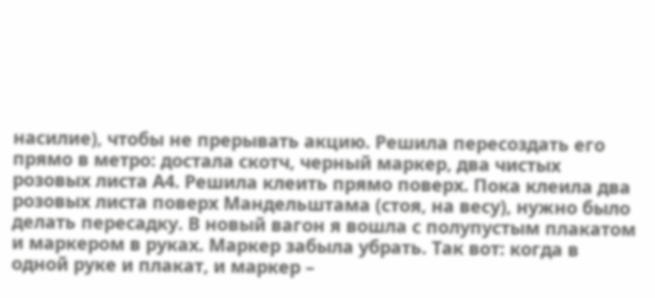насилие), чтобы не прерывать акцию. Решила пересоздать его прямо в метро: достала скотч, черный маркер, два чистых розовых листа А4. Решила клеить прямо поверх. Пока клеила два розовых листа поверх Мандельштама (стоя, на весу), нужно было делать пересадку. В новый вагон я вошла с полупустым плакатом и маркером в руках. Маркер забыла убрать. Так вот: когда в одной руке и плакат, и маркер –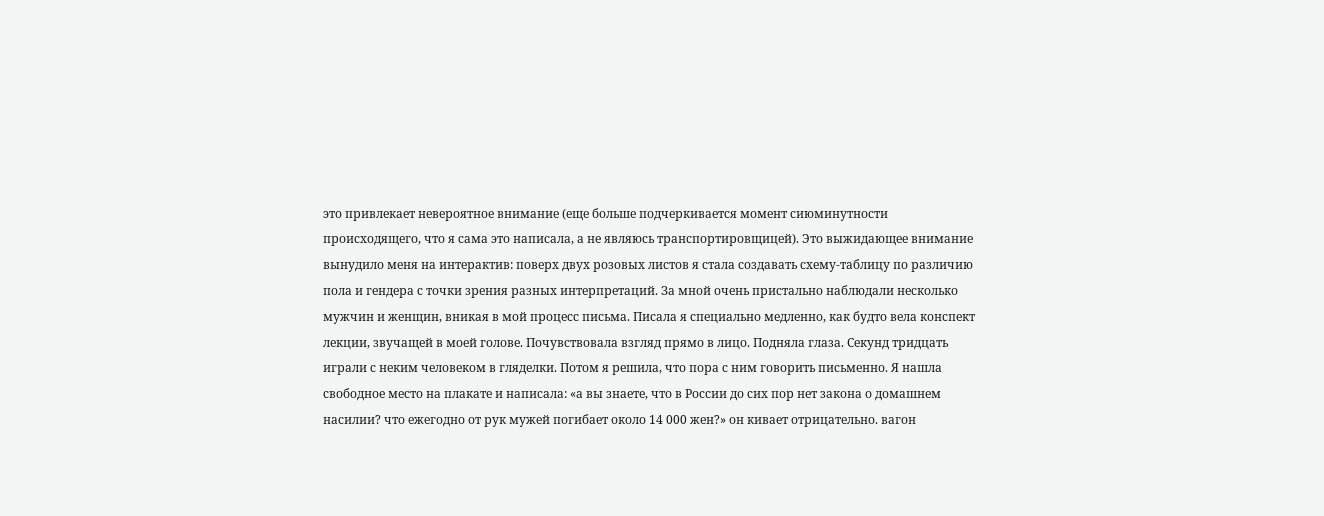это привлекает невероятное внимание (еще больше подчеркивается момент сиюминутности происходящего, что я сама это написала, а не являюсь транспортировщицей). Это выжидающее внимание вынудило меня на интерактив: поверх двух розовых листов я стала создавать схему-таблицу по различию пола и гендера с точки зрения разных интерпретаций. За мной очень пристально наблюдали несколько мужчин и женщин, вникая в мой процесс письма. Писала я специально медленно, как будто вела конспект лекции, звучащей в моей голове. Почувствовала взгляд прямо в лицо. Подняла глаза. Секунд тридцать играли с неким человеком в гляделки. Потом я решила, что пора с ним говорить письменно. Я нашла свободное место на плакате и написала: «а вы знаете, что в России до сих пор нет закона о домашнем насилии? что ежегодно от рук мужей погибает около 14 000 жен?» он кивает отрицательно. вагон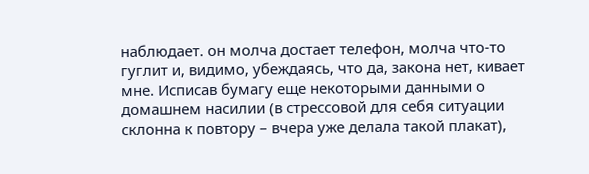наблюдает. он молча достает телефон, молча что-то гуглит и, видимо, убеждаясь, что да, закона нет, кивает мне. Исписав бумагу еще некоторыми данными о домашнем насилии (в стрессовой для себя ситуации склонна к повтору – вчера уже делала такой плакат),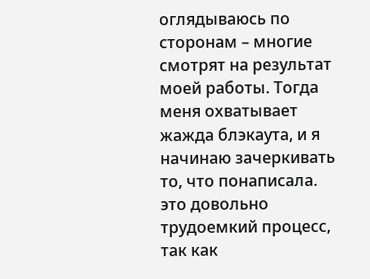оглядываюсь по сторонам – многие смотрят на результат моей работы. Тогда меня охватывает жажда блэкаута, и я начинаю зачеркивать то, что понаписала. это довольно трудоемкий процесс, так как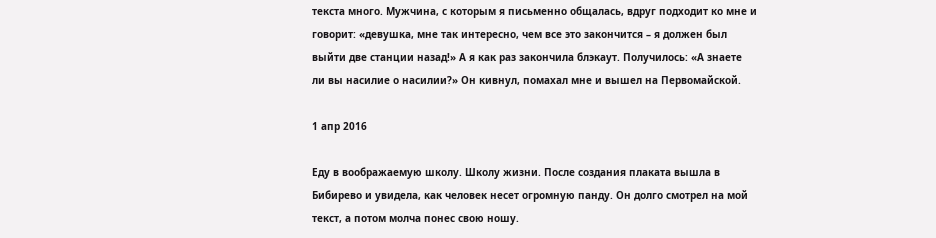текста много. Мужчина, с которым я письменно общалась, вдруг подходит ко мне и говорит: «девушка, мне так интересно, чем все это закончится – я должен был выйти две станции назад!» А я как раз закончила блэкаут. Получилось: «А знаете ли вы насилие о насилии?» Он кивнул, помахал мне и вышел на Первомайской.

1 апр 2016

Еду в воображаемую школу. Школу жизни. После создания плаката вышла в Бибирево и увидела, как человек несет огромную панду. Он долго смотрел на мой текст, а потом молча понес свою ношу.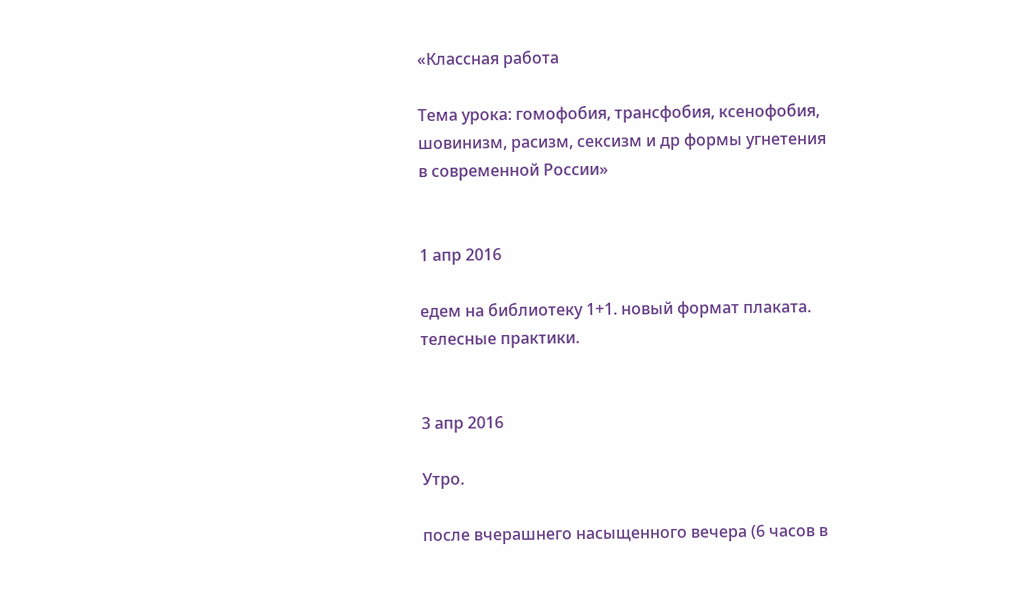«Классная работа

Тема урока: гомофобия, трансфобия, ксенофобия, шовинизм, расизм, сексизм и др формы угнетения в современной России»


1 апр 2016

едем на библиотеку 1+1. новый формат плаката. телесные практики.


3 апр 2016

Утро.

после вчерашнего насыщенного вечера (6 часов в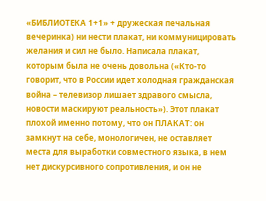«БИБЛИОТЕКА 1+1» + дружеская печальная вечеринка) ни нести плакат, ни коммуницировать желания и сил не было. Написала плакат, которым была не очень довольна («Кто-то говорит, что в России идет холодная гражданская война – телевизор лишает здравого смысла, новости маскируют реальность»). Этот плакат плохой именно потому, что он ПЛАКАТ: он замкнут на себе, монологичен, не оставляет места для выработки совместного языка, в нем нет дискурсивного сопротивления, и он не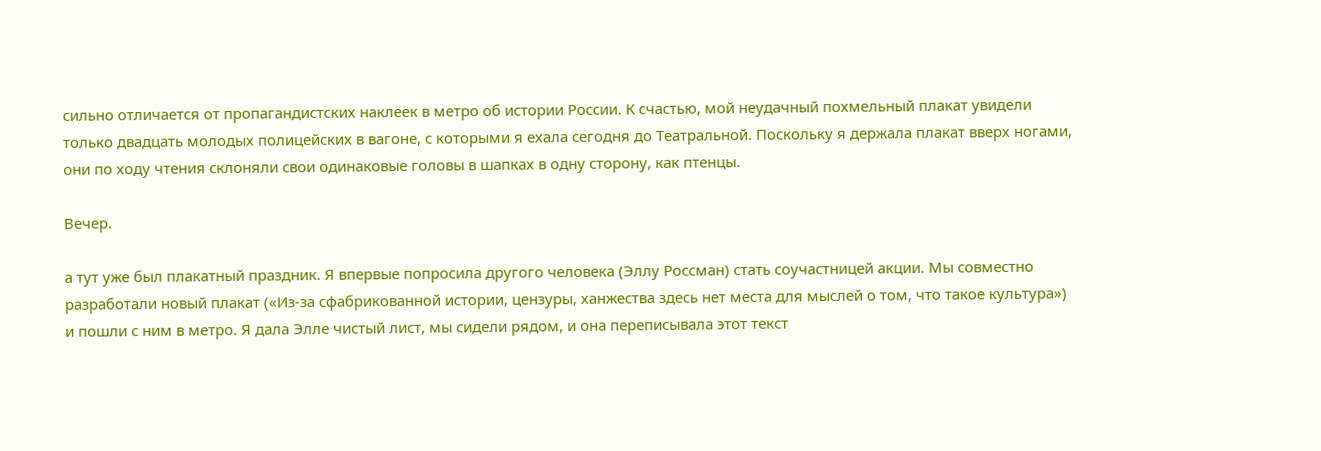сильно отличается от пропагандистских наклеек в метро об истории России. К счастью, мой неудачный похмельный плакат увидели только двадцать молодых полицейских в вагоне, с которыми я ехала сегодня до Театральной. Поскольку я держала плакат вверх ногами, они по ходу чтения склоняли свои одинаковые головы в шапках в одну сторону, как птенцы.

Вечер.

а тут уже был плакатный праздник. Я впервые попросила другого человека (Эллу Россман) стать соучастницей акции. Мы совместно разработали новый плакат («Из-за сфабрикованной истории, цензуры, ханжества здесь нет места для мыслей о том, что такое культура») и пошли с ним в метро. Я дала Элле чистый лист, мы сидели рядом, и она переписывала этот текст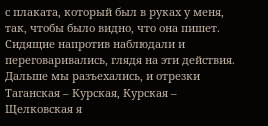с плаката, который был в руках у меня, так, чтобы было видно, что она пишет. Сидящие напротив наблюдали и переговаривались, глядя на эти действия. Дальше мы разъехались, и отрезки Таганская – Курская, Курская – Щелковская я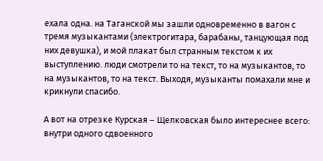ехала одна. на Таганской мы зашли одновременно в вагон с тремя музыкантами (электрогитара, барабаны, танцующая под них девушка), и мой плакат был странным текстом к их выступлению. люди смотрели то на текст, то на музыкантов, то на музыкантов, то на текст. Выходя, музыканты помахали мне и крикнули спасибо.

А вот на отрезке Курская – Щелковская было интереснее всего: внутри одного сдвоенного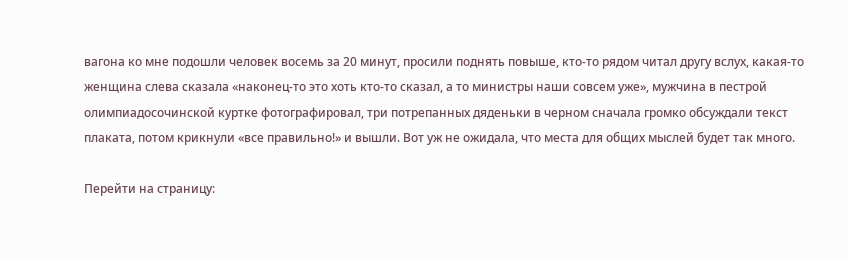вагона ко мне подошли человек восемь за 20 минут, просили поднять повыше, кто-то рядом читал другу вслух, какая-то женщина слева сказала «наконец-то это хоть кто-то сказал, а то министры наши совсем уже», мужчина в пестрой олимпиадосочинской куртке фотографировал, три потрепанных дяденьки в черном сначала громко обсуждали текст плаката, потом крикнули «все правильно!» и вышли. Вот уж не ожидала, что места для общих мыслей будет так много.

Перейти на страницу: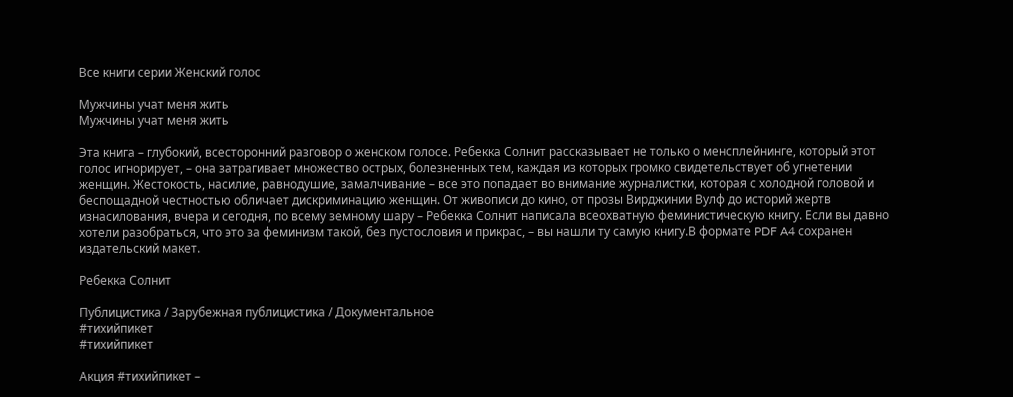Все книги серии Женский голос

Мужчины учат меня жить
Мужчины учат меня жить

Эта книга – глубокий, всесторонний разговор о женском голосе. Ребекка Солнит рассказывает не только о менсплейнинге, который этот голос игнорирует, – она затрагивает множество острых, болезненных тем, каждая из которых громко свидетельствует об угнетении женщин. Жестокость, насилие, равнодушие, замалчивание – все это попадает во внимание журналистки, которая с холодной головой и беспощадной честностью обличает дискриминацию женщин. От живописи до кино, от прозы Вирджинии Вулф до историй жертв изнасилования, вчера и сегодня, по всему земному шару – Ребекка Солнит написала всеохватную феминистическую книгу. Если вы давно хотели разобраться, что это за феминизм такой, без пустословия и прикрас, – вы нашли ту самую книгу.В формате PDF A4 сохранен издательский макет.

Ребекка Солнит

Публицистика / Зарубежная публицистика / Документальное
#тихийпикет
#тихийпикет

Акция #тихийпикет –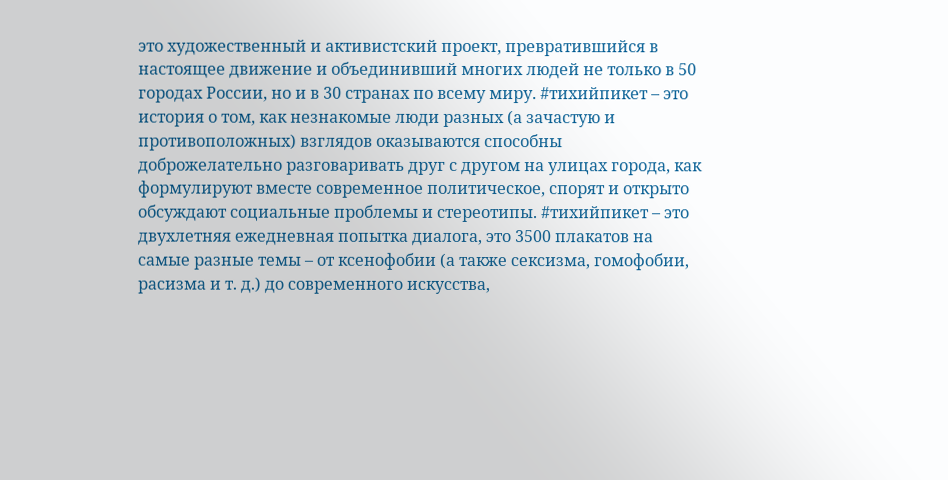это художественный и активистский проект, превратившийся в настоящее движение и объединивший многих людей не только в 50 городах России, но и в 30 странах по всему миру. #тихийпикет – это история о том, как незнакомые люди разных (а зачастую и противоположных) взглядов оказываются способны доброжелательно разговаривать друг с другом на улицах города, как формулируют вместе современное политическое, спорят и открыто обсуждают социальные проблемы и стереотипы. #тихийпикет – это двухлетняя ежедневная попытка диалога, это 3500 плакатов на самые разные темы – от ксенофобии (а также сексизма, гомофобии, расизма и т. д.) до современного искусства,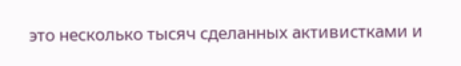это несколько тысяч сделанных активистками и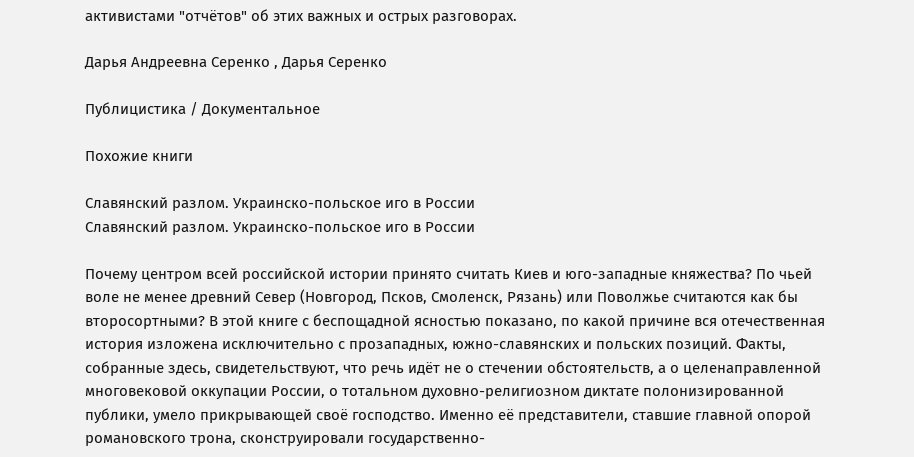активистами "отчётов" об этих важных и острых разговорах.

Дарья Андреевна Серенко , Дарья Серенко

Публицистика / Документальное

Похожие книги

Славянский разлом. Украинско-польское иго в России
Славянский разлом. Украинско-польское иго в России

Почему центром всей российской истории принято считать Киев и юго-западные княжества? По чьей воле не менее древний Север (Новгород, Псков, Смоленск, Рязань) или Поволжье считаются как бы второсортными? В этой книге с беспощадной ясностью показано, по какой причине вся отечественная история изложена исключительно с прозападных, южно-славянских и польских позиций. Факты, собранные здесь, свидетельствуют, что речь идёт не о стечении обстоятельств, а о целенаправленной многовековой оккупации России, о тотальном духовно-религиозном диктате полонизированной публики, умело прикрывающей своё господство. Именно её представители, ставшие главной опорой романовского трона, сконструировали государственно-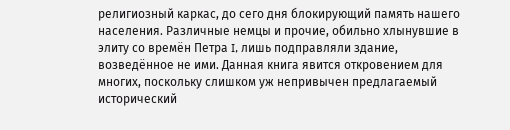религиозный каркас, до сего дня блокирующий память нашего населения. Различные немцы и прочие, обильно хлынувшие в элиту со времён Петра I, лишь подправляли здание, возведённое не ими. Данная книга явится откровением для многих, поскольку слишком уж непривычен предлагаемый исторический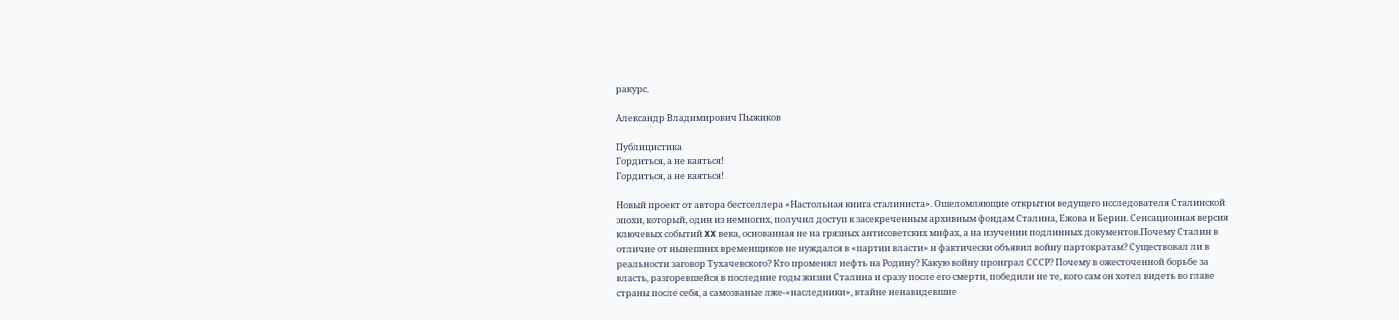ракурс.

Александр Владимирович Пыжиков

Публицистика
Гордиться, а не каяться!
Гордиться, а не каяться!

Новый проект от автора бестселлера «Настольная книга сталиниста». Ошеломляющие открытия ведущего исследователя Сталинской эпохи, который, один из немногих, получил доступ к засекреченным архивным фондам Сталина, Ежова и Берии. Сенсационная версия ключевых событий XX века, основанная не на грязных антисоветских мифах, а на изучении подлинных документов.Почему Сталин в отличие от нынешних временщиков не нуждался в «партии власти» и фактически объявил войну партократам? Существовал ли в реальности заговор Тухачевского? Кто променял нефть на Родину? Какую войну проиграл СССР? Почему в ожесточенной борьбе за власть, разгоревшейся в последние годы жизни Сталина и сразу после его смерти, победили не те, кого сам он хотел видеть во главе страны после себя, а самозваные лже-«наследники», втайне ненавидевшие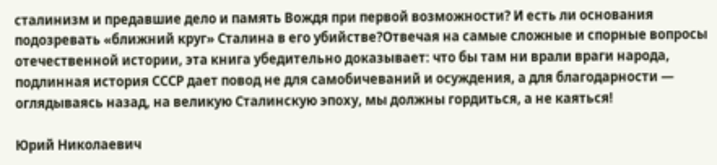сталинизм и предавшие дело и память Вождя при первой возможности? И есть ли основания подозревать «ближний круг» Сталина в его убийстве?Отвечая на самые сложные и спорные вопросы отечественной истории, эта книга убедительно доказывает: что бы там ни врали враги народа, подлинная история СССР дает повод не для самобичеваний и осуждения, а для благодарности — оглядываясь назад, на великую Сталинскую эпоху, мы должны гордиться, а не каяться!

Юрий Николаевич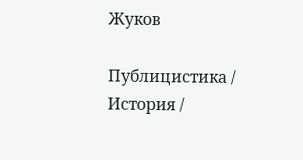Жуков

Публицистика / История /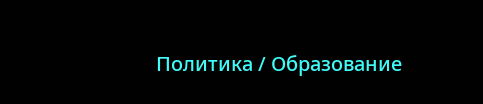Политика / Образование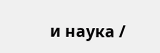и наука /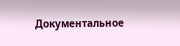Документальное